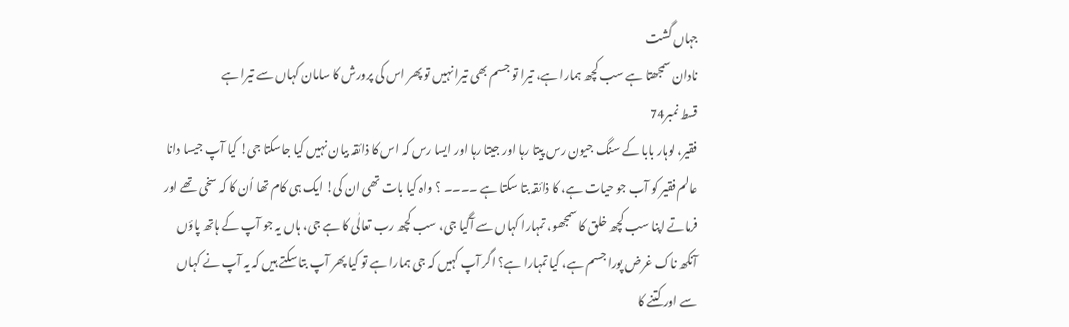جہاں گشت
نادان سمجھتا ہے سب کچھ ہمارا ہے، تیرا تو جسم بھی تیرا نہیں تو پھر اس کی پرورش کا سامان کہاں سے تیرا ہے
قسط نمبر74
فقیر، لوہار بابا کے سنگ جیون رس پیتا رہا اور جیتا رہا اور ایسا رس کہ اس کا ذائقہ بیان نہیں کیا جاسکتا جی! کیا آپ جیسا دانا عالم فقیر کو آب جو حیات ہے، کا ذائقہ بتا سکتا ہے ۔۔۔۔ ؟ واہ کیا بات تھی ان کی! ایک ہی کام تھا اُن کا کہ سخی تھے اور فرماتے اپنا سب کچھ خلق کا سمجھو، تمہارا کہاں سے آگیا جی، سب کچھ رب تعالٰی کا ہے جی، ہاں یہ جو آپ کے ہاتھ پاؤں آنکھ ناک غرض پورا جسم ہے، کیا تمہارا ہے؟ اگر آپ کہیں کہ جی ہمارا ہے تو کیا پھر آپ بتا سکتے ہیں کہ یہ آپ نے کہاں سے اور کتنے کا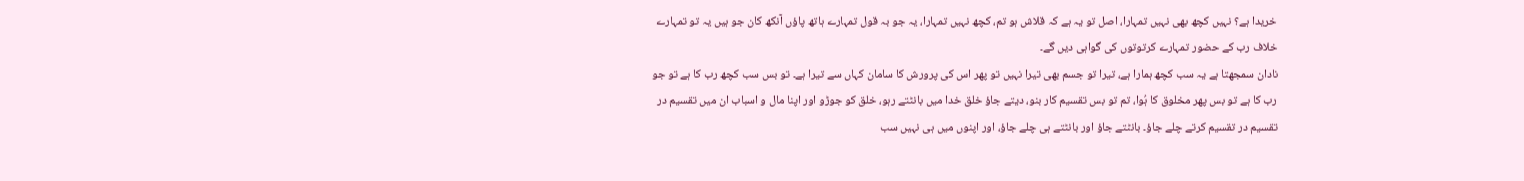خریدا ہے؟ نہیں کچھ بھی نہیں تمہارا، اصل تو یہ ہے کہ قلاش ہو تم، کچھ نہیں تمہارا، یہ جو بہ قول تمہارے ہاتھ پاؤں آنکھ کان جو ہیں یہ تو تمہارے خلاف رب کے حضور تمہارے کرتوتوں کی گواہی دیں گے۔
نادان سمجھتا ہے یہ سب کچھ ہمارا ہے، تیرا تو جسم بھی تیرا نہیں تو پھر اس کی پرورش کا سامان کہاں سے تیرا ہے۔ تو بس سب کچھ رب کا ہے تو جو رب کا ہے تو بس پھر مخلوق کا ہُوا، تم تو بس تقسیم کار بنو، دیتے جاؤ خلق خدا میں بانٹتے رہو، خلق کو جوڑو اور اپنا مال و اسباب ان میں تقسیم در تقسیم در تقسیم کرتے چلے جاؤ۔ بانٹتے جاؤ اور بانٹتے ہی چلے جاؤ، اور اپنوں میں ہی نہیں سب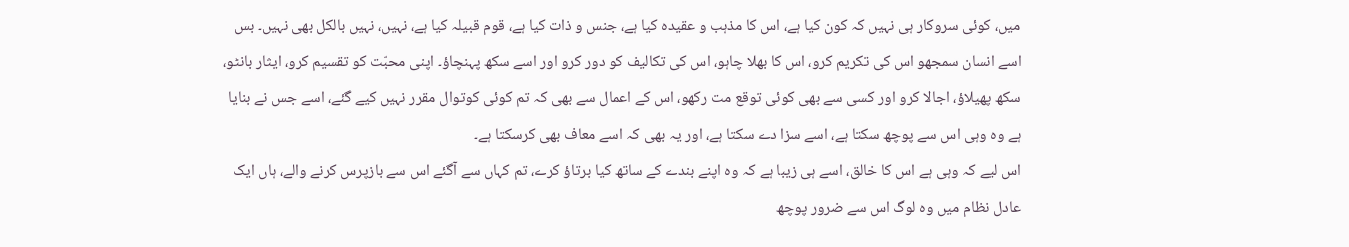میں، کوئی سروکار ہی نہیں کہ کون کیا ہے، اس کا مذہب و عقیدہ کیا ہے، جنس و ذات کیا ہے، قوم قبیلہ کیا ہے، نہیں، نہیں بالکل بھی نہیں۔ بس اسے انسان سمجھو اس کی تکریم کرو، اس کا بھلا چاہو، اس کی تکالیف کو دور کرو اور اسے سکھ پہنچاؤ۔ اپنی محبّت کو تقسیم کرو، ایثار بانٹو، سکھ پھیلاؤ، اجالا کرو اور کسی سے بھی کوئی توقع مت رکھو، اس کے اعمال سے بھی کہ تم کوئی کوتوال مقرر نہیں کیے گئے، اسے جس نے بنایا ہے وہ وہی اس سے پوچھ سکتا ہے، اسے سزا دے سکتا ہے، اور یہ بھی کہ اسے معاف بھی کرسکتا ہے۔
اس لیے کہ وہی ہے اس کا خالق، اسے ہی زیبا ہے کہ وہ اپنے بندے کے ساتھ کیا برتاؤ کرے، تم کہاں سے آگئے اس سے بازپرس کرنے والے، ہاں ایک عادل نظام میں وہ لوگ اس سے ضرور پوچھ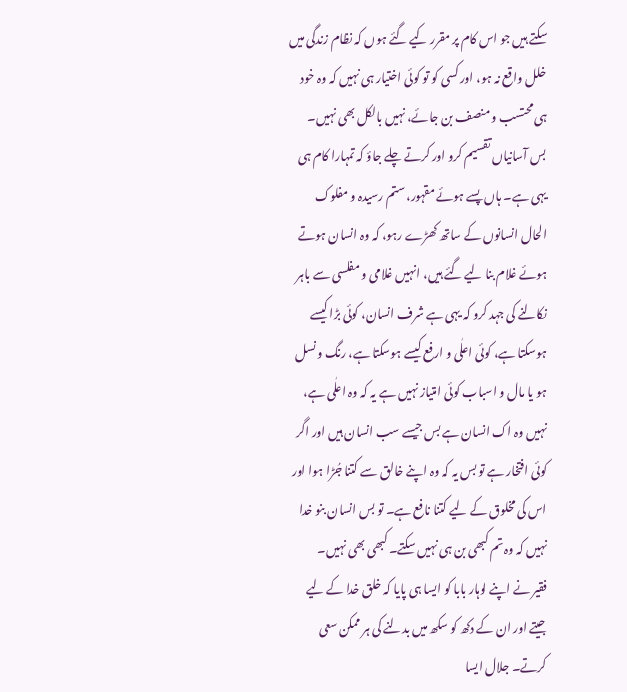سکتے ہیں جو اس کام پر مقرر کیے گئے ہوں کہ نظام زندگی میں خلل واقع نہ ہو، اور کسی کو تو کوئی اختیار ہی نہیں کہ وہ خود ہی محتسب و منصف بن جائے، نہیں بالکل بھی نہیں۔ بس آسانیاں تقسیم کرو اور کرتے چلے جاؤ کہ تمہارا کام ہی یہی ہے۔ ہاں پسے ہوئے مقہور، ستم رسیدہ و مفلوک الحال انسانوں کے ساتھ کھڑے رہو، کہ وہ انسان ہوتے ہوئے غلام بنا لیے گئے ہیں، انہیں غلامی و مفلسی سے باہر نکالنے کی جہد کرو کہ یہی ہے شرف انسان، کوئی بڑا کیسے ہوسکتا ہے، کوئی اعلٰی و ارفع کیسے ہوسکتا ہے، رنگ و نسل ہو یا مال و اسباب کوئی امتیاز نہیں ہے یہ کہ وہ اعلٰی ہے، نہیں وہ اک انسان ہے بس جیسے سب انسان ہیں اور اگر کوئی افتخار ہے تو بس یہ کہ وہ اپنے خالق سے کتنا جُڑا ہوا اور اس کی مخلوق کے لیے کتنا نافع ہے۔ تو بس انسان بنو خدا نہیں کہ وہ تم کبھی بن ہی نہیں سکتے۔ کبھی بھی نہیں۔
فقیر نے اپنے لوہار بابا کو ایسا ہی پایا کہ خلق خدا کے لیے جیتے اور ان کے دکھ کو سکھ میں بدلنے کی ہر ممکن سعی کرتے۔ جلال ایسا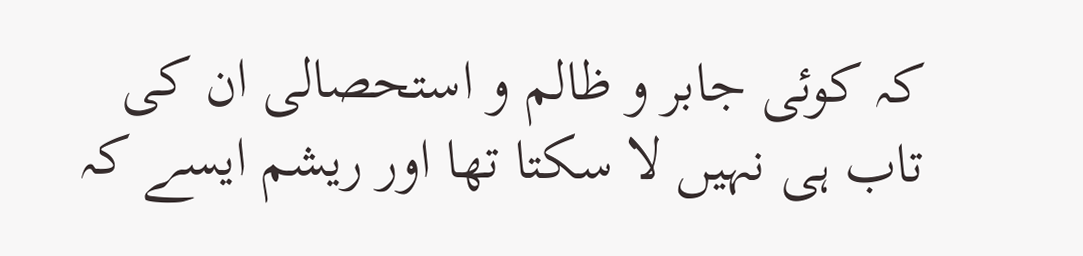کہ کوئی جابر و ظالم و استحصالی ان کی تاب ہی نہیں لا سکتا تھا اور ریشم ایسے کہ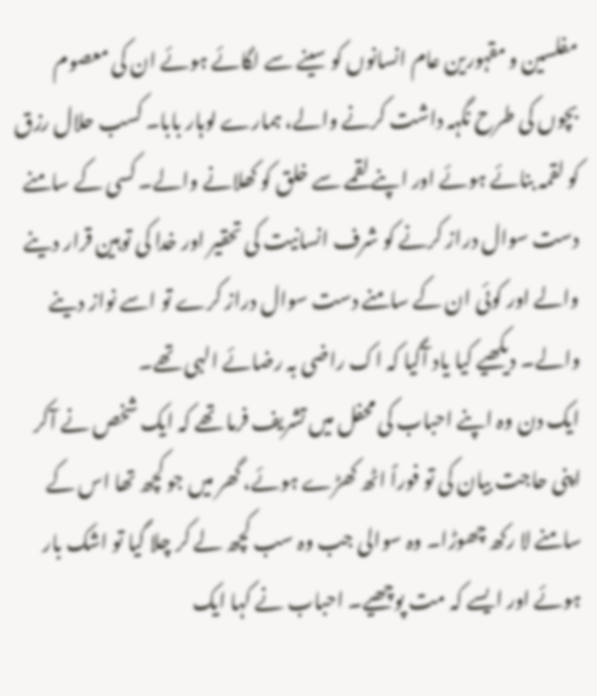مفلسین و مقہورین عام انسانوں کو سینے سے لگائے ہوئے ان کی معصوم بچوں کی طرح نگہہ داشت کرنے والے، ہمارے لوہار بابا۔ کسب حلال رزق کو لقمہ بنائے ہوئے اور اپنے لقمے سے خلق کو کھلانے والے۔ کسی کے سامنے دست سوال دراز کرنے کو شرف انسانیت کی تحقیر اور خدا کی توہین قرار دینے والے اور کوئی ان کے سامنے دست سوال دراز کرے تو اسے نواز دینے والے۔ دیکھیے کیا یاد آگیا کہ اک راضی بہ رضائے الہی تھے۔
ایک دن وہ اپنے احباب کی محفل میں تشریف فرما تھے کہ ایک شخص نے آکر اپنی حاجت بیان کی تو فوراً اٹھ کھڑے ہوئے، گھر میں جو کچھ تھا اس کے سامنے لا رکھ چھوڑا۔ وہ سوالی جب وہ سب کچھ لے کر چلا گیا تو اشک بار ہوئے اور ایسے کہ مت پوچھیے۔ احباب نے کہا ایک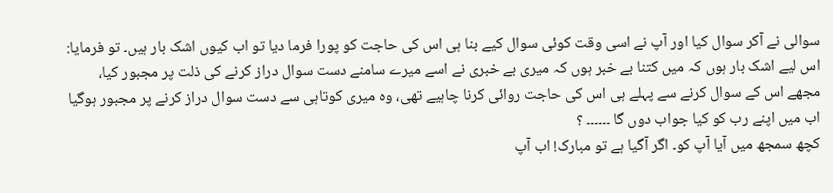سوالی نے آکر سوال کیا اور آپ نے اسی وقت کوئی سوال کیے بنا ہی اس کی حاجت کو پورا فرما دیا تو اب کیوں اشک بار ہیں۔ تو فرمایا: اس لیے اشک بار ہوں کہ میں کتنا بے خبر ہوں کہ میری بے خبری نے اسے میرے سامنے دست سوال دراز کرنے کی ذلت پر مجبور کیا، مجھے اس کے سوال کرنے سے پہلے ہی اس کی حاجت روائی کرنا چاہیے تھی، وہ میری کوتاہی سے دست سوال دراز کرنے پر مجبور ہوگیا اب میں اپنے رب کو کیا جواب دوں گا ۔۔۔۔۔۔ ؟
کچھ سمجھ میں آیا آپ کو۔ اگر آگیا ہے تو مبارک! اب آپ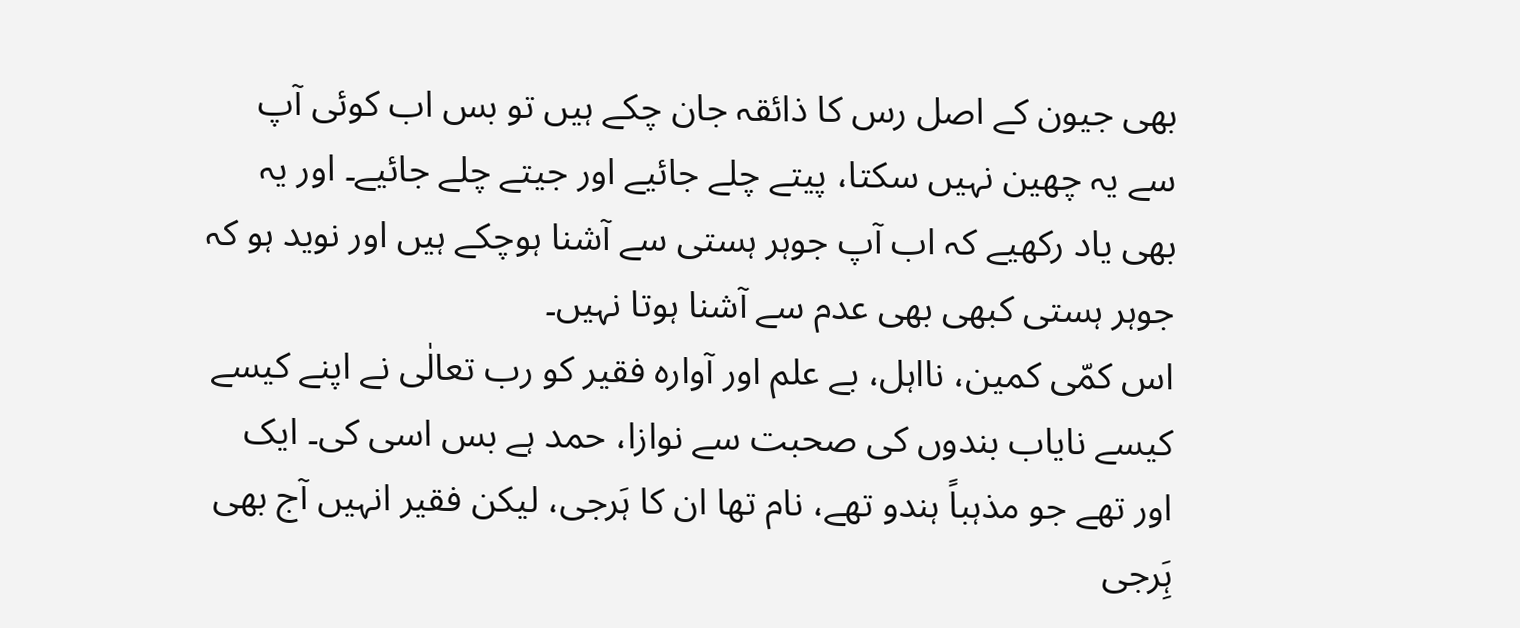بھی جیون کے اصل رس کا ذائقہ جان چکے ہیں تو بس اب کوئی آپ سے یہ چھین نہیں سکتا، پیتے چلے جائیے اور جیتے چلے جائیے۔ اور یہ بھی یاد رکھیے کہ اب آپ جوہر ہستی سے آشنا ہوچکے ہیں اور نوید ہو کہ جوہر ہستی کبھی بھی عدم سے آشنا ہوتا نہیں۔
اس کمّی کمین، نااہل، بے علم اور آوارہ فقیر کو رب تعالٰی نے اپنے کیسے کیسے نایاب بندوں کی صحبت سے نوازا، حمد ہے بس اسی کی۔ ایک اور تھے جو مذہباً ہندو تھے، نام تھا ان کا ہَرجی، لیکن فقیر انہیں آج بھی ہَِرجی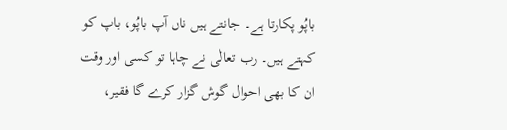باپُو پکارتا ہے۔ جانتے ہیں ناں آپ باپُو، باپ کو کہتے ہیں۔ رب تعالٰی نے چاہا تو کسی اور وقت ان کا بھی احوال گوش گزار کرے گا فقیر،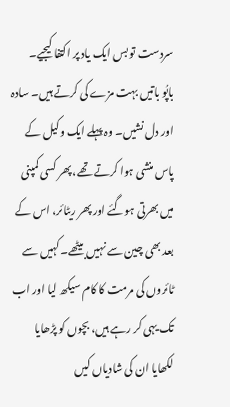سردست تو بس ایک یاد پر اکتفا کیجیے۔
باپُو باتیں بہت مزے کی کرتے ہیں۔ سادہ اور دل نشیں۔ وہ پہلے ایک وکیل کے پاس منشی ہوا کرتے تھے، پھر کسی کمپنی میں بھرتی ہوگئے اور پھر ریٹائر، اس کے بعد بھی چین سے نہیں بیٹھے۔ کہیں سے ٹائروں کی مرمت کا کام سیکھ لیا اور اب تک یہی کر رہے ہیں، بچوں کو پڑھایا لکھایا ان کی شادیاں کیں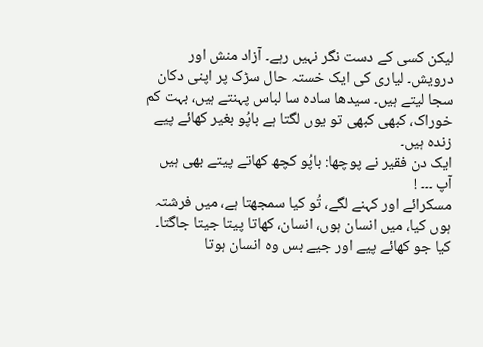لیکن کسی کے دست نگر نہیں رہے۔ آزاد منش اور درویش۔ لیاری کی ایک خستہ حال سڑک پر اپنی دکان سجا لیتے ہیں۔ سیدھا سادہ سا لباس پہنتے ہیں، بہت کم خوراک، کبھی کبھی تو یوں لگتا ہے باپُو بغیر کھائے پیے زندہ ہیں۔
ایک دن فقیر نے پوچھا: باپُو کچھ کھاتے پیتے بھی ہیں آپ ۔۔۔ !
مسکرائے اور کہنے لگے، تُو کیا سمجھتا ہے، میں فرشتہ ہوں کیا، میں انسان ہوں، انسان، کھاتا پیتا جیتا جاگتا۔
کیا جو کھائے پیے اور جیے بس وہ انسان ہوتا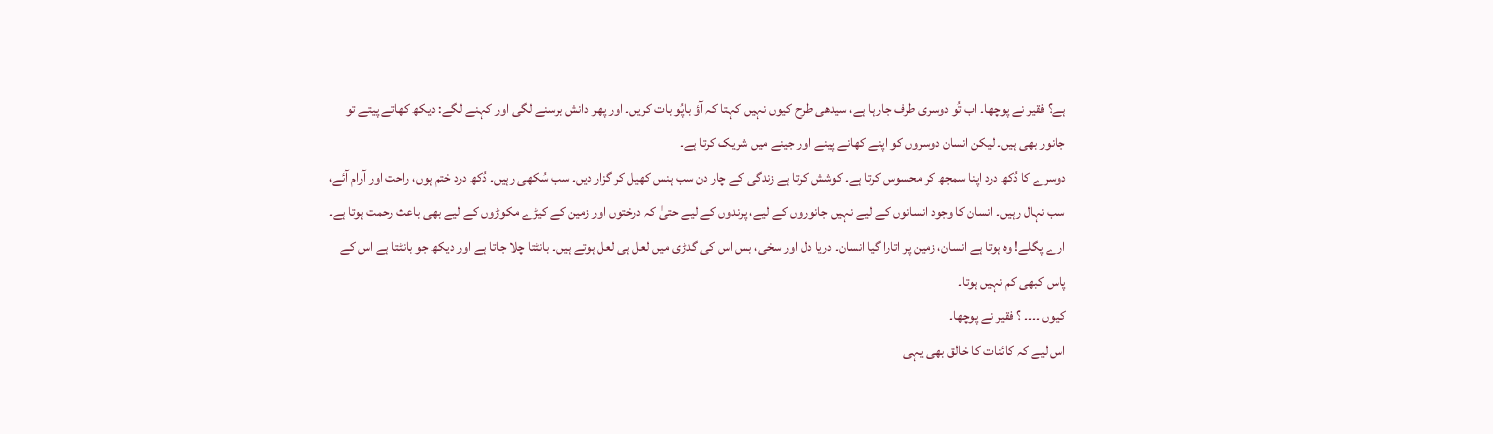ہے؟ فقیر نے پوچھا۔ اب تُو دوسری طرف جارہا ہے، سیدھی طرح کیوں نہیں کہتا کہ آؤ باپُو بات کریں۔ اور پھر دانش برسنے لگی اور کہنے لگے: دیکھ کھاتے پیتے تو جانور بھی ہیں۔ لیکن انسان دوسروں کو اپنے کھانے پینے اور جینے میں شریک کرتا ہے۔
دوسرے کا دُکھ درد اپنا سمجھ کر محسوس کرتا ہے۔ کوشش کرتا ہے زندگی کے چار دن سب ہنس کھیل کر گزار دیں۔ سب سُکھی رہیں۔ دُکھ درد ختم ہوں، راحت اور آرام آئے، سب نہال رہیں۔ انسان کا وجود انسانوں کے لیے نہیں جانوروں کے لیے، پرندوں کے لیے حتیٰ کہ درختوں اور زمین کے کیڑے مکوڑوں کے لیے بھی باعث رحمت ہوتا ہے۔ ارے پگلے! وہ ہوتا ہے انسان، زمین پر اتارا گیا انسان۔ دریا دل اور سخی، بس اس کی گدڑی میں لعل ہی لعل ہوتے ہیں۔ بانٹتا چلا جاتا ہے اور دیکھ جو بانٹتا ہے اس کے پاس کبھی کم نہیں ہوتا۔
کیوں ۔۔۔۔ ؟ فقیر نے پوچھا۔
اس لیے کہ کائنات کا خالق بھی یہی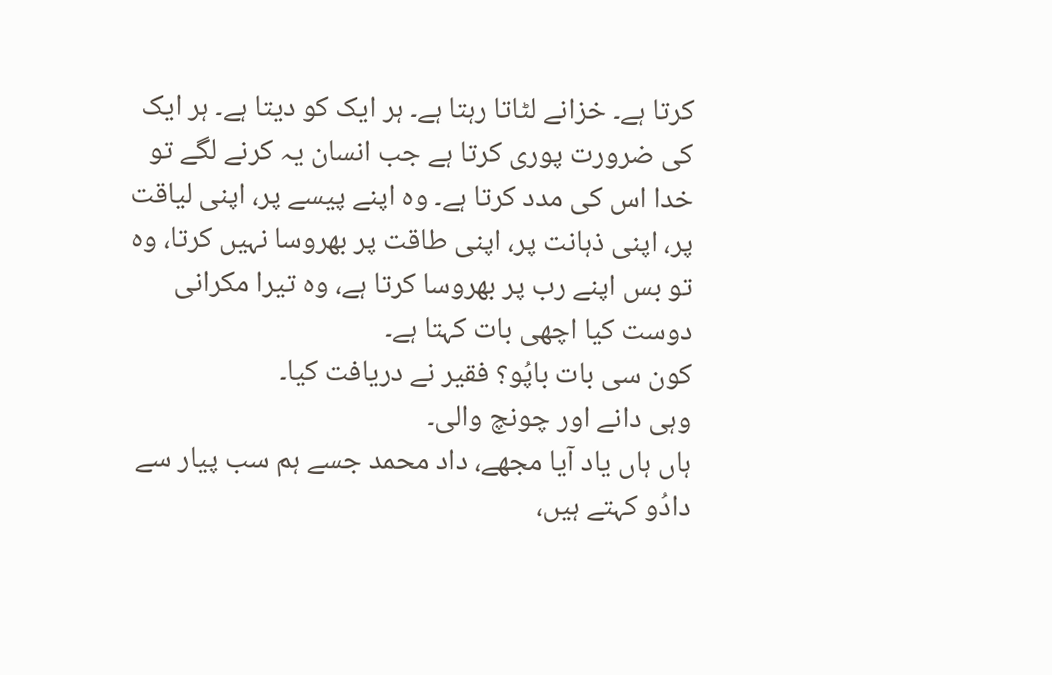کرتا ہے۔ خزانے لٹاتا رہتا ہے۔ ہر ایک کو دیتا ہے۔ ہر ایک کی ضرورت پوری کرتا ہے جب انسان یہ کرنے لگے تو خدا اس کی مدد کرتا ہے۔ وہ اپنے پیسے پر، اپنی لیاقت پر، اپنی ذہانت پر، اپنی طاقت پر بھروسا نہیں کرتا، وہ تو بس اپنے رب پر بھروسا کرتا ہے، وہ تیرا مکرانی دوست کیا اچھی بات کہتا ہے۔
کون سی بات باپُو؟ فقیر نے دریافت کیا۔
وہی دانے اور چونچ والی۔
ہاں ہاں یاد آیا مجھے، داد محمد جسے ہم سب پیار سے دادُو کہتے ہیں،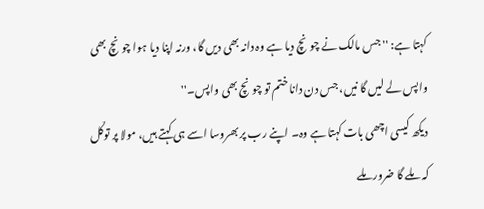کہتا ہے: ''جس مالک نے چونچ دیا ہے وہ دانہ بھی دیں گا، ورنہ اپنا دیا ہوا چونچ بھی واپس لے لیں گا نیں، جس دن دانا ختم تو چونچ بھی واپس۔''
دیکھ کیسی اچھی بات کہتا ہے وہ۔ اپنے رب پر بھروسا اسے ہی کہتے ہیں، مولا پر توکّل کہ ملے گا ضرور ملے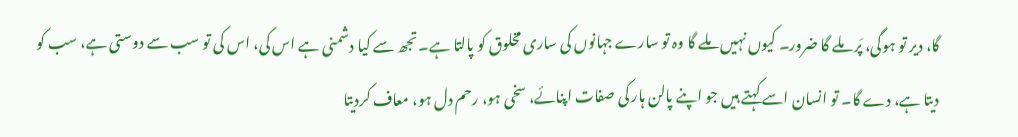گا، دیر تو ہوگی، پَر ملے گا ضرور۔ کیوں نہیں ملے گا وہ تو سارے جہانوں کی ساری مخلوق کو پالتا ہے۔ تجھ سے کیا دشمنی ہے اس کی، اس کی تو سب سے دوستی ہے، سب کو دیتا ہے، دے گا۔ تو انسان اسے کہتے ہیں جو اپنے پالن ہار کی صفات اپنائے، سخی ہو، رحم دل ہو، معاف کردیتا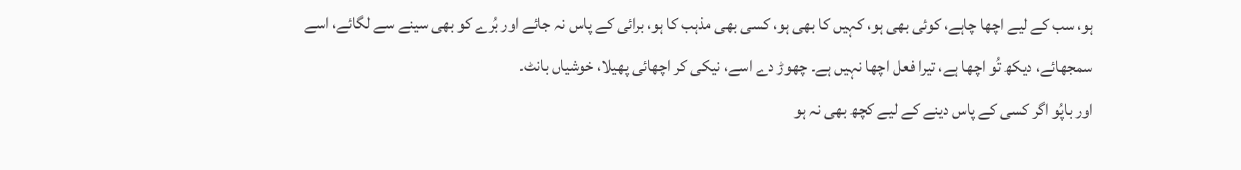ہو، سب کے لیے اچھا چاہے، کوئی بھی ہو، کہیں کا بھی ہو، کسی بھی مذہب کا ہو، برائی کے پاس نہ جائے اور بُرے کو بھی سینے سے لگائے، اسے سمجھائے، دیکھ تُو اچھا ہے، تیرا فعل اچھا نہیں ہے۔ چھوڑ دے اسے، نیکی کر اچھائی پھیلا، خوشیاں بانٹ۔
اور باپُو اگر کسی کے پاس دینے کے لیے کچھ بھی نہ ہو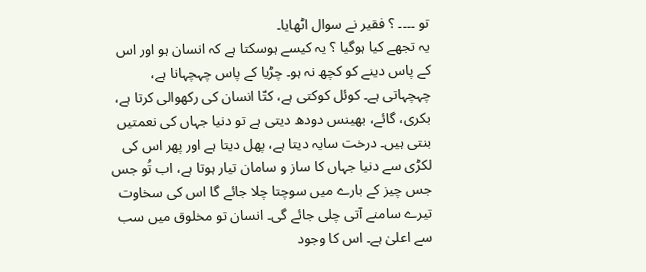تو ۔۔۔۔ ؟ فقیر نے سوال اٹھایا۔
یہ تجھے کیا ہوگیا ؟ یہ کیسے ہوسکتا ہے کہ انسان ہو اور اس کے پاس دینے کو کچھ نہ ہو۔ چڑیا کے پاس چہچہانا ہے، چہچہاتی ہے۔ کوئل کوکتی ہے، کتّا انسان کی رکھوالی کرتا ہے، بکری، گائے، بھینس دودھ دیتی ہے تو دنیا جہاں کی نعمتیں بنتی ہیں۔ درخت سایہ دیتا ہے، پھل دیتا ہے اور پھر اس کی لکڑی سے دنیا جہاں کا ساز و سامان تیار ہوتا ہے، اب تُو جس جس چیز کے بارے میں سوچتا چلا جائے گا اس کی سخاوت تیرے سامنے آتی چلی جائے گی۔ انسان تو مخلوق میں سب سے اعلیٰ ہے۔ اس کا وجود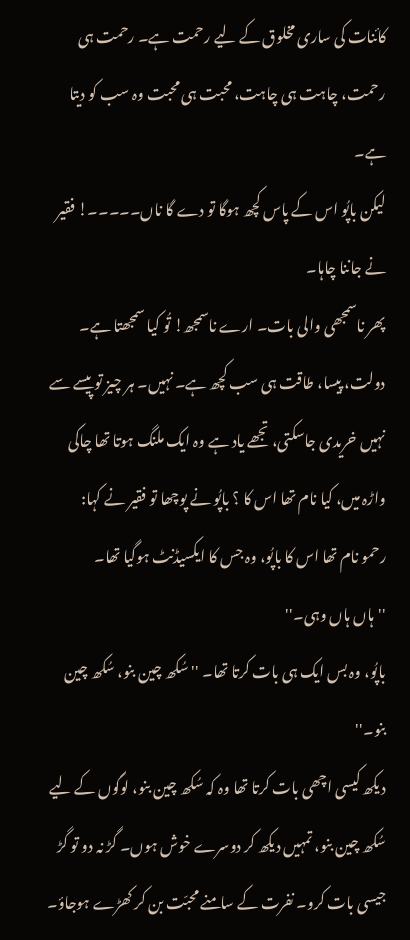کائنات کی ساری مخلوق کے لیے رحمت ہے۔ رحمت ہی رحمت، چاہت ہی چاہت، محبت ہی محبت وہ سب کو دیتا ہے۔
لیکن باپُو اس کے پاس کچھ ہوگا تو دے گا ناں۔۔۔۔۔! فقیر نے جاننا چاہا۔
پھر ناسمجھی والی بات۔ ارے ناسمجھ! تُو کیا سمجھتا ہے۔ دولت، پیسا، طاقت ہی سب کچھ ہے۔ نہیں۔ ہر چیز تو پیسے سے نہیں خریدی جاسکتی، تجھے یاد ہے وہ ایک ملنگ ہوتا تھا چاکی واڑہ میں، کیا نام تھا اس کا ؟ باپُو نے پوچھا تو فقیر نے کہا:
رحمو نام تھا اس کا باپُو، وہ جس کا ایکسیڈنٹ ہوگیا تھا۔
''ہاں ہاں وہی۔''
باپُو، وہ بس ایک ہی بات کرتا تھا۔ ''سُکھ چین بنو، سُکھ چین بنو۔''
دیکھ کیسی اچھی بات کرتا تھا وہ کہ سُکھ چین بنو، لوگوں کے لیے سُکھ چین بنو، تمہیں دیکھ کر دوسرے خوش ہوں۔ گڑ نہ دو تو گڑ جیسی بات کرو۔ نفرت کے سامنے محبّت بن کر کھڑے ہوجاؤ۔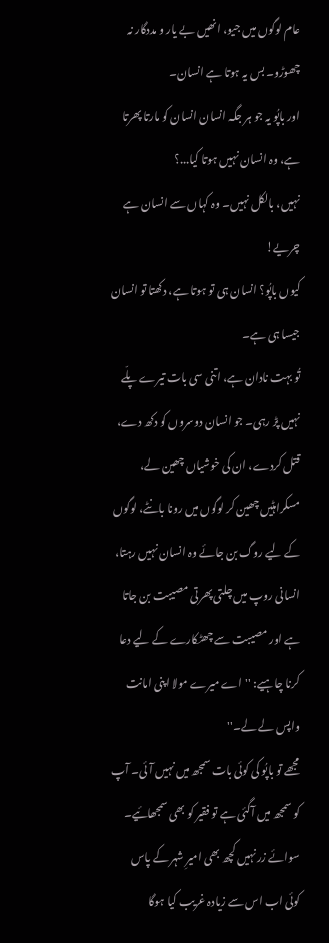عام لوگوں میں جیو، انھیں بے یار و مددگار نہ چھوڑو۔ بس یہ ہوتا ہے انسان۔
اور باپُو یہ جو ہر جگہ انسان انسان کو مارتا پھرتا ہے، وہ انسان نہیں ہوتا کیا...؟
نہیں، بالکل نہیں۔ وہ کہاں سے انسان ہے چریے!
کیوں باپُو؟ انسان ہی تو ہوتا ہے، دکھتا تو انسان جیسا ہی ہے۔
تُو بہت نادان ہے، اتنی سی بات تیرے پلّے نہیں پڑ رہی۔ جو انسان دوسروں کو دکھ دے، قتل کردے، ان کی خوشیاں چھین لے، مسکراہٹیں چھین کر لوگوں میں رونا بانٹے، لوگوں کے لیے روگ بن جائے وہ انسان نہیں رہتا، انسانی روپ میں چلتی پھرتی مصیبت بن جاتا ہے اور مصیبت سے چھٹکارے کے لیے دعا کرنا چاہیے: ''اے میرے مولا اپنی امانت واپس لے لے۔''
مجھے تو باپُو کی کوئی بات سمجھ میں نہیں آئی۔ آپ کو سمجھ میں آگئی ہے تو فقیر کو بھی سمجھائیے۔
سوائے زر نہیں کچھ بھی امیرِ شہر کے پاس
کوئی اب اس سے زیادہ غریب کیا ہوگا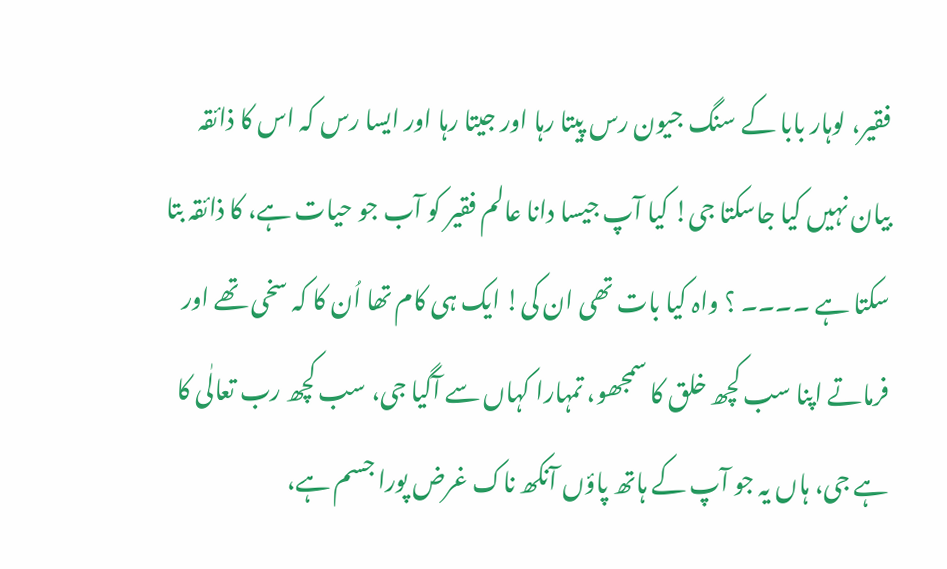فقیر، لوہار بابا کے سنگ جیون رس پیتا رہا اور جیتا رہا اور ایسا رس کہ اس کا ذائقہ بیان نہیں کیا جاسکتا جی! کیا آپ جیسا دانا عالم فقیر کو آب جو حیات ہے، کا ذائقہ بتا سکتا ہے ۔۔۔۔ ؟ واہ کیا بات تھی ان کی! ایک ہی کام تھا اُن کا کہ سخی تھے اور فرماتے اپنا سب کچھ خلق کا سمجھو، تمہارا کہاں سے آگیا جی، سب کچھ رب تعالٰی کا ہے جی، ہاں یہ جو آپ کے ہاتھ پاؤں آنکھ ناک غرض پورا جسم ہے،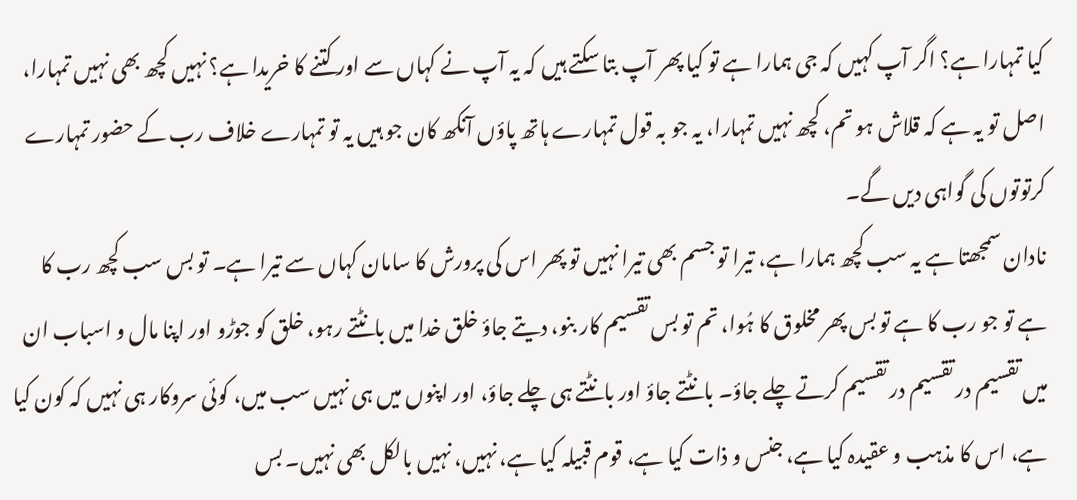کیا تمہارا ہے؟ اگر آپ کہیں کہ جی ہمارا ہے تو کیا پھر آپ بتا سکتے ہیں کہ یہ آپ نے کہاں سے اور کتنے کا خریدا ہے؟ نہیں کچھ بھی نہیں تمہارا، اصل تو یہ ہے کہ قلاش ہو تم، کچھ نہیں تمہارا، یہ جو بہ قول تمہارے ہاتھ پاؤں آنکھ کان جو ہیں یہ تو تمہارے خلاف رب کے حضور تمہارے کرتوتوں کی گواہی دیں گے۔
نادان سمجھتا ہے یہ سب کچھ ہمارا ہے، تیرا تو جسم بھی تیرا نہیں تو پھر اس کی پرورش کا سامان کہاں سے تیرا ہے۔ تو بس سب کچھ رب کا ہے تو جو رب کا ہے تو بس پھر مخلوق کا ہُوا، تم تو بس تقسیم کار بنو، دیتے جاؤ خلق خدا میں بانٹتے رہو، خلق کو جوڑو اور اپنا مال و اسباب ان میں تقسیم در تقسیم در تقسیم کرتے چلے جاؤ۔ بانٹتے جاؤ اور بانٹتے ہی چلے جاؤ، اور اپنوں میں ہی نہیں سب میں، کوئی سروکار ہی نہیں کہ کون کیا ہے، اس کا مذہب و عقیدہ کیا ہے، جنس و ذات کیا ہے، قوم قبیلہ کیا ہے، نہیں، نہیں بالکل بھی نہیں۔ بس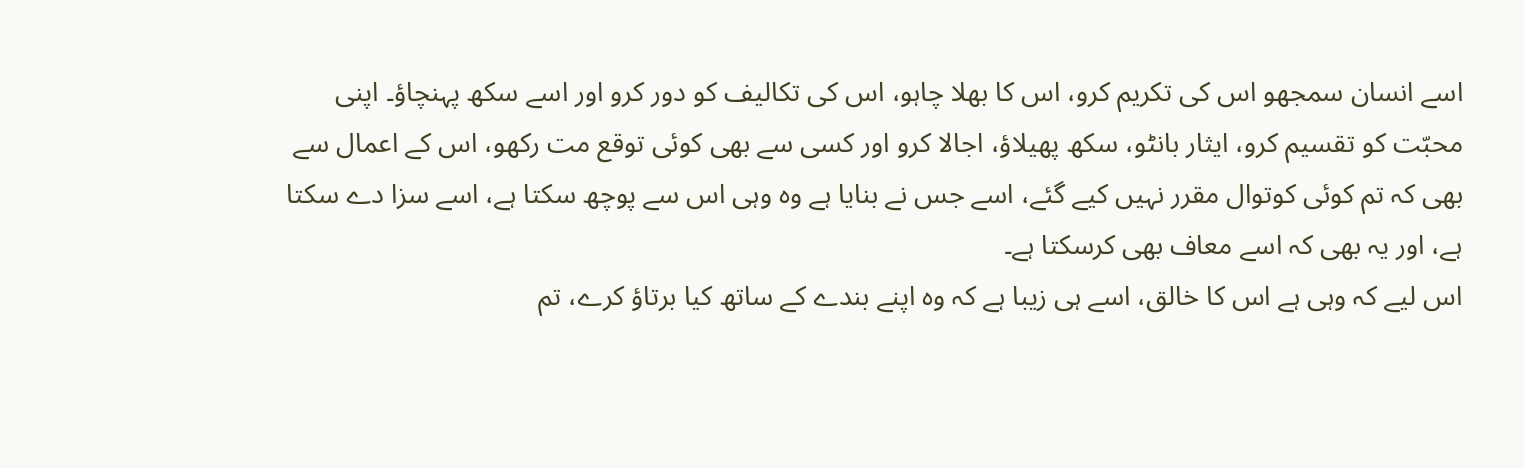اسے انسان سمجھو اس کی تکریم کرو، اس کا بھلا چاہو، اس کی تکالیف کو دور کرو اور اسے سکھ پہنچاؤ۔ اپنی محبّت کو تقسیم کرو، ایثار بانٹو، سکھ پھیلاؤ، اجالا کرو اور کسی سے بھی کوئی توقع مت رکھو، اس کے اعمال سے بھی کہ تم کوئی کوتوال مقرر نہیں کیے گئے، اسے جس نے بنایا ہے وہ وہی اس سے پوچھ سکتا ہے، اسے سزا دے سکتا ہے، اور یہ بھی کہ اسے معاف بھی کرسکتا ہے۔
اس لیے کہ وہی ہے اس کا خالق، اسے ہی زیبا ہے کہ وہ اپنے بندے کے ساتھ کیا برتاؤ کرے، تم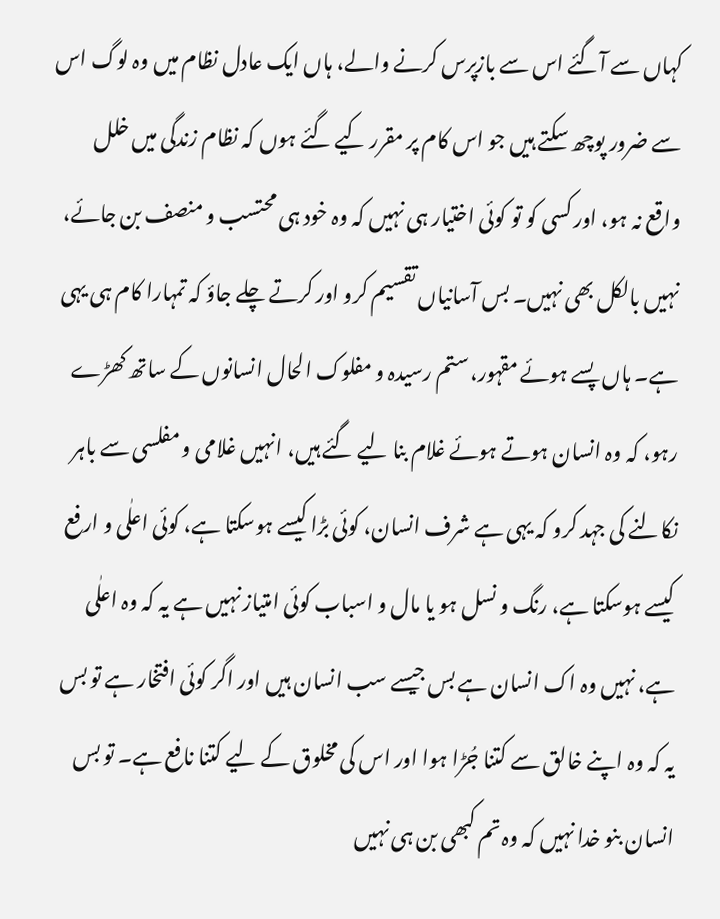کہاں سے آگئے اس سے بازپرس کرنے والے، ہاں ایک عادل نظام میں وہ لوگ اس سے ضرور پوچھ سکتے ہیں جو اس کام پر مقرر کیے گئے ہوں کہ نظام زندگی میں خلل واقع نہ ہو، اور کسی کو تو کوئی اختیار ہی نہیں کہ وہ خود ہی محتسب و منصف بن جائے، نہیں بالکل بھی نہیں۔ بس آسانیاں تقسیم کرو اور کرتے چلے جاؤ کہ تمہارا کام ہی یہی ہے۔ ہاں پسے ہوئے مقہور، ستم رسیدہ و مفلوک الحال انسانوں کے ساتھ کھڑے رہو، کہ وہ انسان ہوتے ہوئے غلام بنا لیے گئے ہیں، انہیں غلامی و مفلسی سے باہر نکالنے کی جہد کرو کہ یہی ہے شرف انسان، کوئی بڑا کیسے ہوسکتا ہے، کوئی اعلٰی و ارفع کیسے ہوسکتا ہے، رنگ و نسل ہو یا مال و اسباب کوئی امتیاز نہیں ہے یہ کہ وہ اعلٰی ہے، نہیں وہ اک انسان ہے بس جیسے سب انسان ہیں اور اگر کوئی افتخار ہے تو بس یہ کہ وہ اپنے خالق سے کتنا جُڑا ہوا اور اس کی مخلوق کے لیے کتنا نافع ہے۔ تو بس انسان بنو خدا نہیں کہ وہ تم کبھی بن ہی نہیں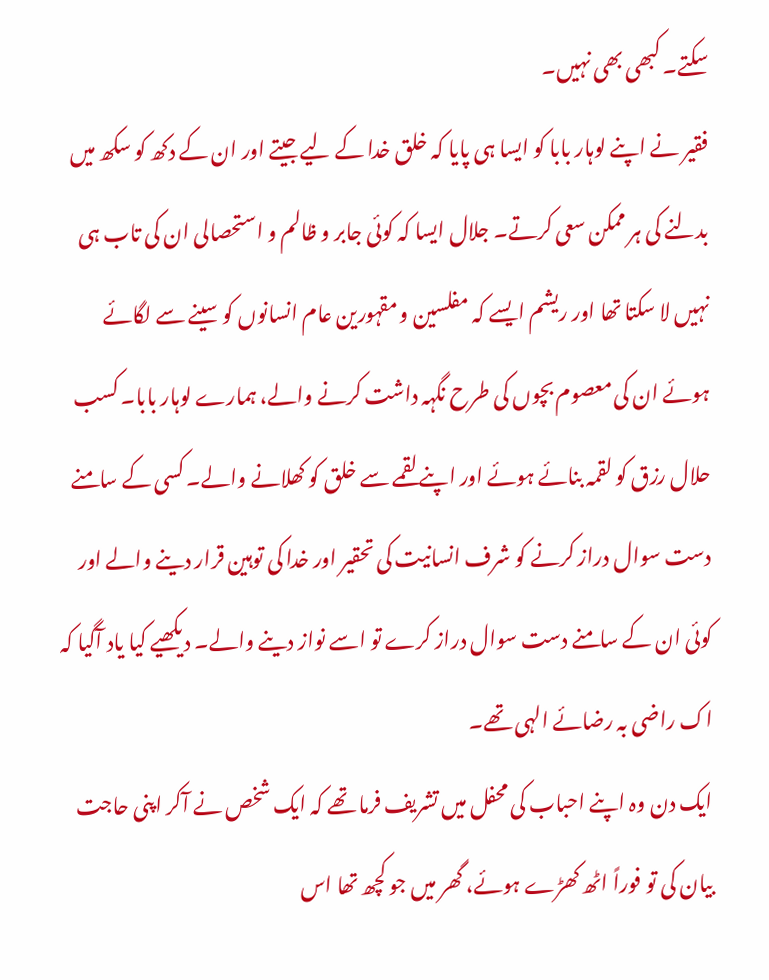سکتے۔ کبھی بھی نہیں۔
فقیر نے اپنے لوہار بابا کو ایسا ہی پایا کہ خلق خدا کے لیے جیتے اور ان کے دکھ کو سکھ میں بدلنے کی ہر ممکن سعی کرتے۔ جلال ایسا کہ کوئی جابر و ظالم و استحصالی ان کی تاب ہی نہیں لا سکتا تھا اور ریشم ایسے کہ مفلسین و مقہورین عام انسانوں کو سینے سے لگائے ہوئے ان کی معصوم بچوں کی طرح نگہہ داشت کرنے والے، ہمارے لوہار بابا۔ کسب حلال رزق کو لقمہ بنائے ہوئے اور اپنے لقمے سے خلق کو کھلانے والے۔ کسی کے سامنے دست سوال دراز کرنے کو شرف انسانیت کی تحقیر اور خدا کی توہین قرار دینے والے اور کوئی ان کے سامنے دست سوال دراز کرے تو اسے نواز دینے والے۔ دیکھیے کیا یاد آگیا کہ اک راضی بہ رضائے الہی تھے۔
ایک دن وہ اپنے احباب کی محفل میں تشریف فرما تھے کہ ایک شخص نے آکر اپنی حاجت بیان کی تو فوراً اٹھ کھڑے ہوئے، گھر میں جو کچھ تھا اس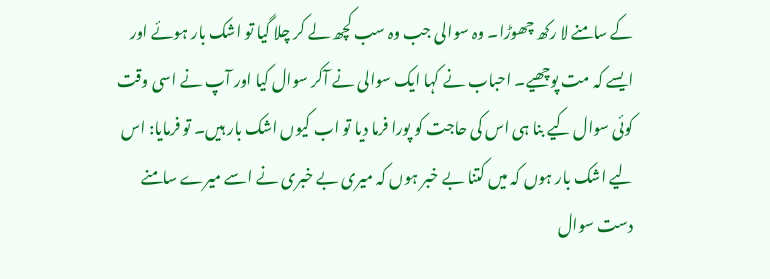کے سامنے لا رکھ چھوڑا۔ وہ سوالی جب وہ سب کچھ لے کر چلا گیا تو اشک بار ہوئے اور ایسے کہ مت پوچھیے۔ احباب نے کہا ایک سوالی نے آکر سوال کیا اور آپ نے اسی وقت کوئی سوال کیے بنا ہی اس کی حاجت کو پورا فرما دیا تو اب کیوں اشک بار ہیں۔ تو فرمایا: اس لیے اشک بار ہوں کہ میں کتنا بے خبر ہوں کہ میری بے خبری نے اسے میرے سامنے دست سوال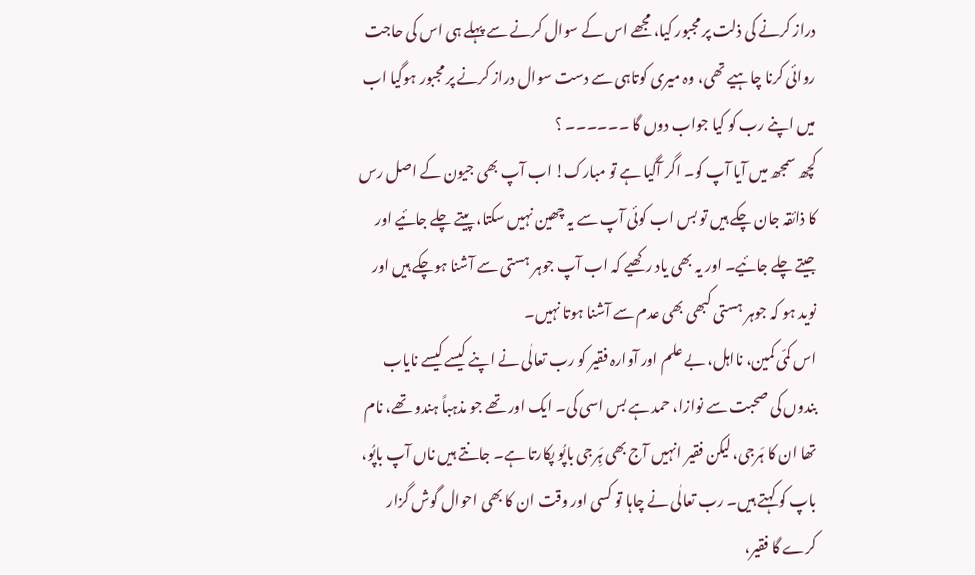دراز کرنے کی ذلت پر مجبور کیا، مجھے اس کے سوال کرنے سے پہلے ہی اس کی حاجت روائی کرنا چاہیے تھی، وہ میری کوتاہی سے دست سوال دراز کرنے پر مجبور ہوگیا اب میں اپنے رب کو کیا جواب دوں گا ۔۔۔۔۔۔ ؟
کچھ سمجھ میں آیا آپ کو۔ اگر آگیا ہے تو مبارک! اب آپ بھی جیون کے اصل رس کا ذائقہ جان چکے ہیں تو بس اب کوئی آپ سے یہ چھین نہیں سکتا، پیتے چلے جائیے اور جیتے چلے جائیے۔ اور یہ بھی یاد رکھیے کہ اب آپ جوہر ہستی سے آشنا ہوچکے ہیں اور نوید ہو کہ جوہر ہستی کبھی بھی عدم سے آشنا ہوتا نہیں۔
اس کمّی کمین، نااہل، بے علم اور آوارہ فقیر کو رب تعالٰی نے اپنے کیسے کیسے نایاب بندوں کی صحبت سے نوازا، حمد ہے بس اسی کی۔ ایک اور تھے جو مذہباً ہندو تھے، نام تھا ان کا ہَرجی، لیکن فقیر انہیں آج بھی ہَِرجی باپُو پکارتا ہے۔ جانتے ہیں ناں آپ باپُو، باپ کو کہتے ہیں۔ رب تعالٰی نے چاہا تو کسی اور وقت ان کا بھی احوال گوش گزار کرے گا فقیر،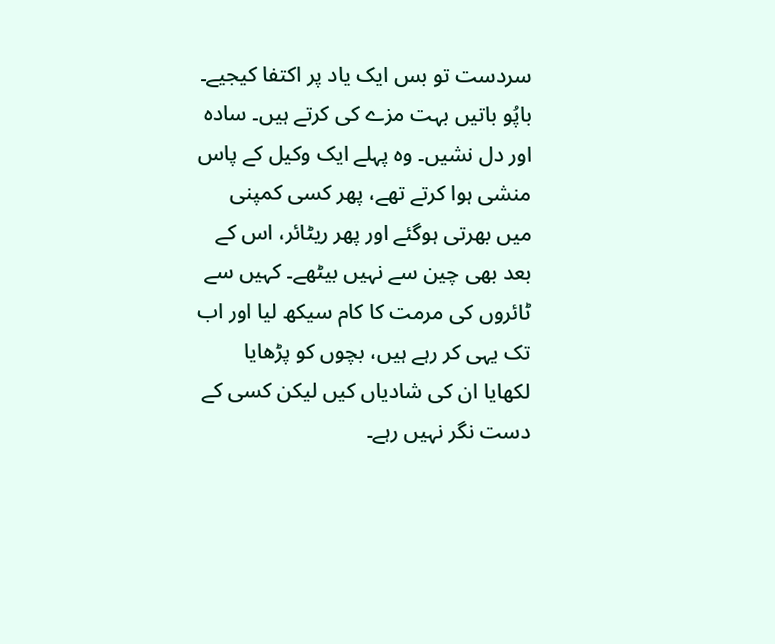سردست تو بس ایک یاد پر اکتفا کیجیے۔
باپُو باتیں بہت مزے کی کرتے ہیں۔ سادہ اور دل نشیں۔ وہ پہلے ایک وکیل کے پاس منشی ہوا کرتے تھے، پھر کسی کمپنی میں بھرتی ہوگئے اور پھر ریٹائر، اس کے بعد بھی چین سے نہیں بیٹھے۔ کہیں سے ٹائروں کی مرمت کا کام سیکھ لیا اور اب تک یہی کر رہے ہیں، بچوں کو پڑھایا لکھایا ان کی شادیاں کیں لیکن کسی کے دست نگر نہیں رہے۔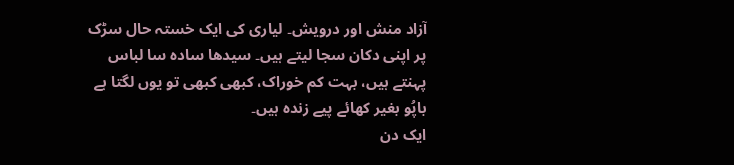آزاد منش اور درویش۔ لیاری کی ایک خستہ حال سڑک پر اپنی دکان سجا لیتے ہیں۔ سیدھا سادہ سا لباس پہنتے ہیں، بہت کم خوراک، کبھی کبھی تو یوں لگتا ہے باپُو بغیر کھائے پیے زندہ ہیں۔
ایک دن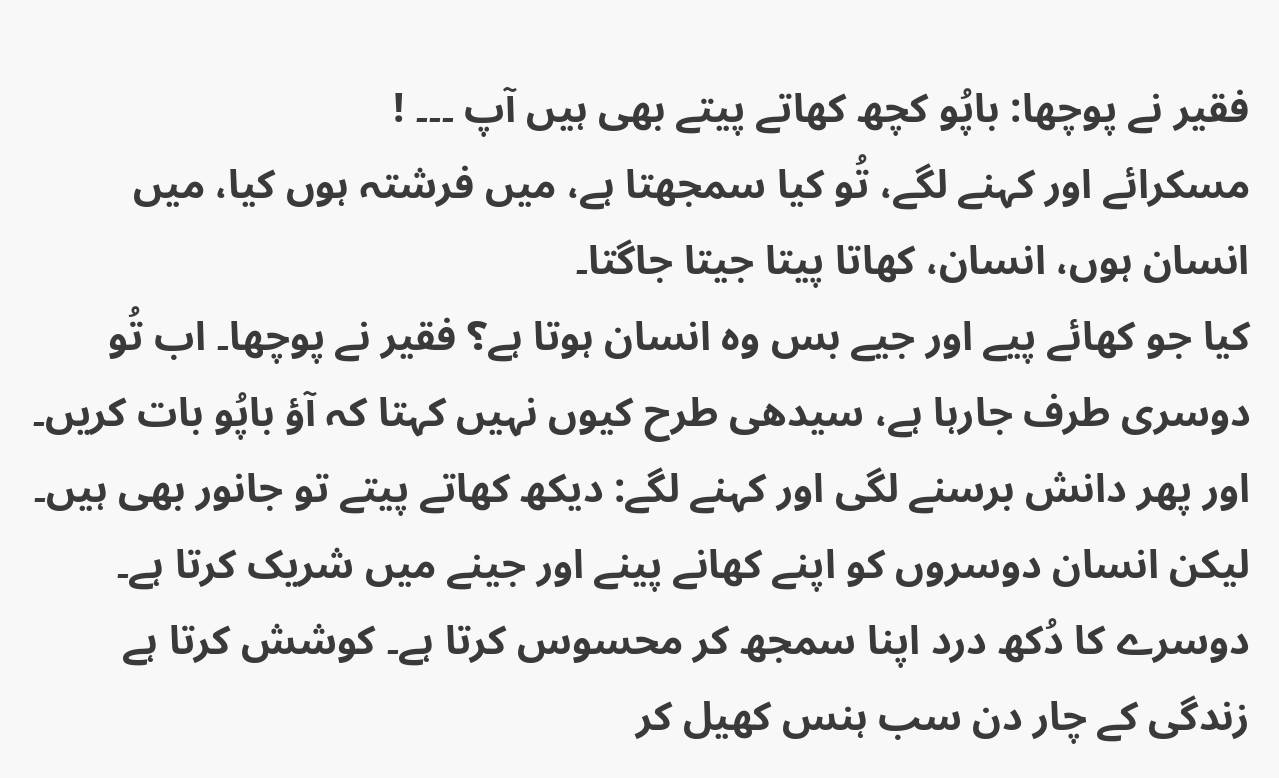فقیر نے پوچھا: باپُو کچھ کھاتے پیتے بھی ہیں آپ ۔۔۔ !
مسکرائے اور کہنے لگے، تُو کیا سمجھتا ہے، میں فرشتہ ہوں کیا، میں انسان ہوں، انسان، کھاتا پیتا جیتا جاگتا۔
کیا جو کھائے پیے اور جیے بس وہ انسان ہوتا ہے؟ فقیر نے پوچھا۔ اب تُو دوسری طرف جارہا ہے، سیدھی طرح کیوں نہیں کہتا کہ آؤ باپُو بات کریں۔ اور پھر دانش برسنے لگی اور کہنے لگے: دیکھ کھاتے پیتے تو جانور بھی ہیں۔ لیکن انسان دوسروں کو اپنے کھانے پینے اور جینے میں شریک کرتا ہے۔
دوسرے کا دُکھ درد اپنا سمجھ کر محسوس کرتا ہے۔ کوشش کرتا ہے زندگی کے چار دن سب ہنس کھیل کر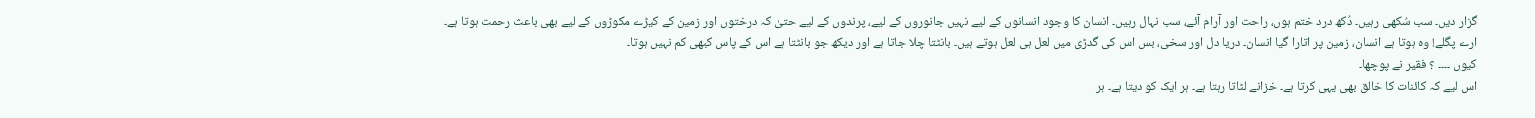گزار دیں۔ سب سُکھی رہیں۔ دُکھ درد ختم ہوں، راحت اور آرام آئے، سب نہال رہیں۔ انسان کا وجود انسانوں کے لیے نہیں جانوروں کے لیے، پرندوں کے لیے حتیٰ کہ درختوں اور زمین کے کیڑے مکوڑوں کے لیے بھی باعث رحمت ہوتا ہے۔ ارے پگلے! وہ ہوتا ہے انسان، زمین پر اتارا گیا انسان۔ دریا دل اور سخی، بس اس کی گدڑی میں لعل ہی لعل ہوتے ہیں۔ بانٹتا چلا جاتا ہے اور دیکھ جو بانٹتا ہے اس کے پاس کبھی کم نہیں ہوتا۔
کیوں ۔۔۔۔ ؟ فقیر نے پوچھا۔
اس لیے کہ کائنات کا خالق بھی یہی کرتا ہے۔ خزانے لٹاتا رہتا ہے۔ ہر ایک کو دیتا ہے۔ ہر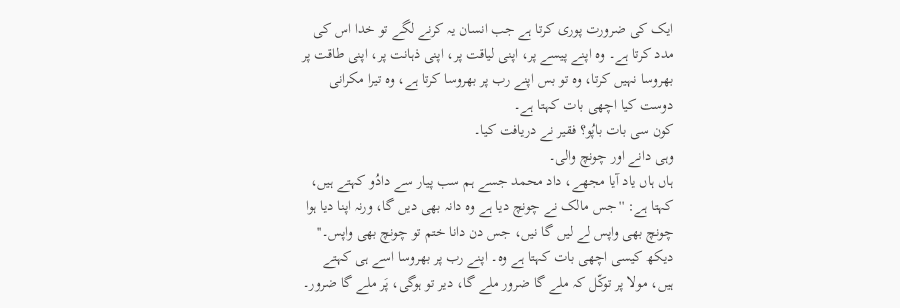ایک کی ضرورت پوری کرتا ہے جب انسان یہ کرنے لگے تو خدا اس کی مدد کرتا ہے۔ وہ اپنے پیسے پر، اپنی لیاقت پر، اپنی ذہانت پر، اپنی طاقت پر بھروسا نہیں کرتا، وہ تو بس اپنے رب پر بھروسا کرتا ہے، وہ تیرا مکرانی دوست کیا اچھی بات کہتا ہے۔
کون سی بات باپُو؟ فقیر نے دریافت کیا۔
وہی دانے اور چونچ والی۔
ہاں ہاں یاد آیا مجھے، داد محمد جسے ہم سب پیار سے دادُو کہتے ہیں، کہتا ہے: ''جس مالک نے چونچ دیا ہے وہ دانہ بھی دیں گا، ورنہ اپنا دیا ہوا چونچ بھی واپس لے لیں گا نیں، جس دن دانا ختم تو چونچ بھی واپس۔''
دیکھ کیسی اچھی بات کہتا ہے وہ۔ اپنے رب پر بھروسا اسے ہی کہتے ہیں، مولا پر توکّل کہ ملے گا ضرور ملے گا، دیر تو ہوگی، پَر ملے گا ضرور۔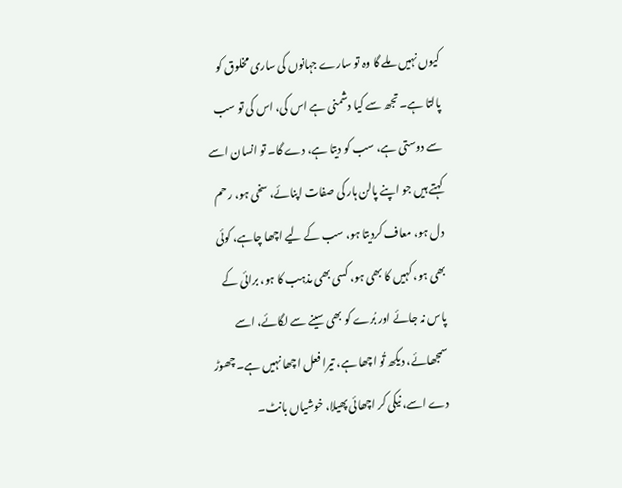کیوں نہیں ملے گا وہ تو سارے جہانوں کی ساری مخلوق کو پالتا ہے۔ تجھ سے کیا دشمنی ہے اس کی، اس کی تو سب سے دوستی ہے، سب کو دیتا ہے، دے گا۔ تو انسان اسے کہتے ہیں جو اپنے پالن ہار کی صفات اپنائے، سخی ہو، رحم دل ہو، معاف کردیتا ہو، سب کے لیے اچھا چاہے، کوئی بھی ہو، کہیں کا بھی ہو، کسی بھی مذہب کا ہو، برائی کے پاس نہ جائے اور بُرے کو بھی سینے سے لگائے، اسے سمجھائے، دیکھ تُو اچھا ہے، تیرا فعل اچھا نہیں ہے۔ چھوڑ دے اسے، نیکی کر اچھائی پھیلا، خوشیاں بانٹ۔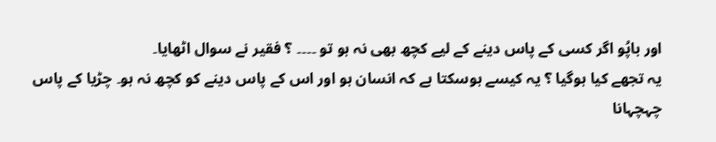اور باپُو اگر کسی کے پاس دینے کے لیے کچھ بھی نہ ہو تو ۔۔۔۔ ؟ فقیر نے سوال اٹھایا۔
یہ تجھے کیا ہوگیا ؟ یہ کیسے ہوسکتا ہے کہ انسان ہو اور اس کے پاس دینے کو کچھ نہ ہو۔ چڑیا کے پاس چہچہانا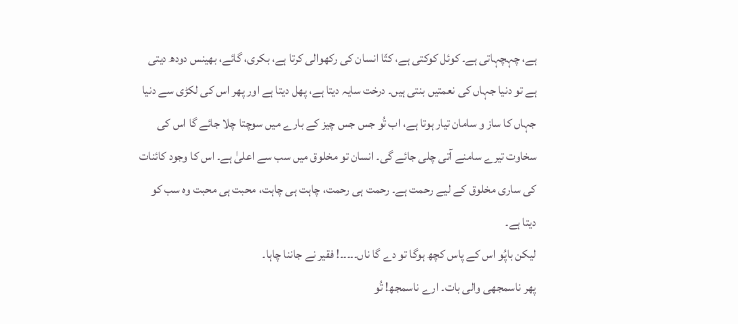ہے، چہچہاتی ہے۔ کوئل کوکتی ہے، کتّا انسان کی رکھوالی کرتا ہے، بکری، گائے، بھینس دودھ دیتی ہے تو دنیا جہاں کی نعمتیں بنتی ہیں۔ درخت سایہ دیتا ہے، پھل دیتا ہے اور پھر اس کی لکڑی سے دنیا جہاں کا ساز و سامان تیار ہوتا ہے، اب تُو جس جس چیز کے بارے میں سوچتا چلا جائے گا اس کی سخاوت تیرے سامنے آتی چلی جائے گی۔ انسان تو مخلوق میں سب سے اعلیٰ ہے۔ اس کا وجود کائنات کی ساری مخلوق کے لیے رحمت ہے۔ رحمت ہی رحمت، چاہت ہی چاہت، محبت ہی محبت وہ سب کو دیتا ہے۔
لیکن باپُو اس کے پاس کچھ ہوگا تو دے گا ناں۔۔۔۔۔! فقیر نے جاننا چاہا۔
پھر ناسمجھی والی بات۔ ارے ناسمجھ! تُو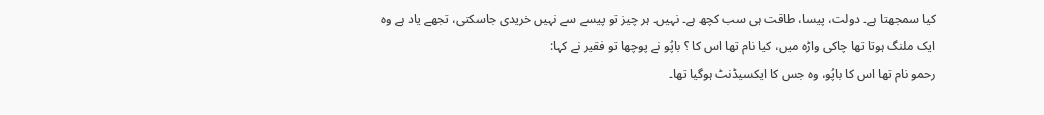کیا سمجھتا ہے۔ دولت، پیسا، طاقت ہی سب کچھ ہے۔ نہیں۔ ہر چیز تو پیسے سے نہیں خریدی جاسکتی، تجھے یاد ہے وہ ایک ملنگ ہوتا تھا چاکی واڑہ میں، کیا نام تھا اس کا ؟ باپُو نے پوچھا تو فقیر نے کہا:
رحمو نام تھا اس کا باپُو، وہ جس کا ایکسیڈنٹ ہوگیا تھا۔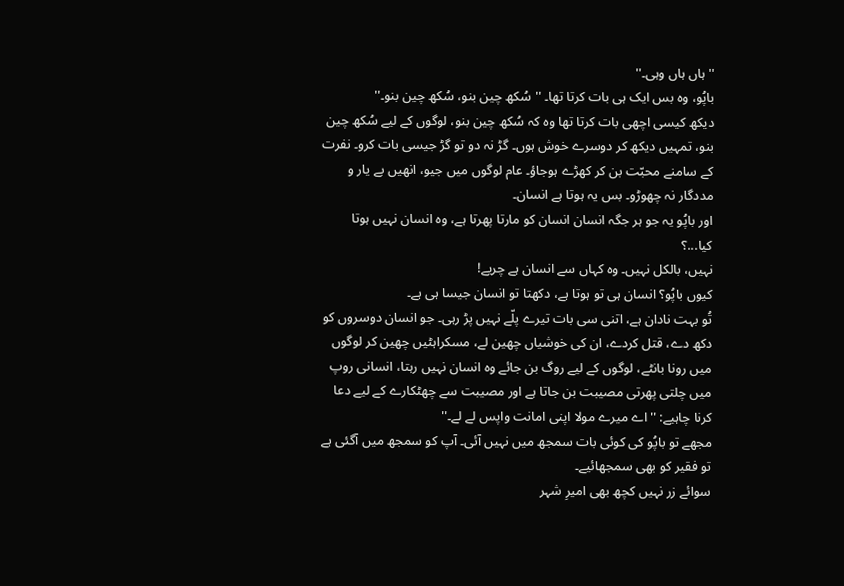''ہاں ہاں وہی۔''
باپُو، وہ بس ایک ہی بات کرتا تھا۔ ''سُکھ چین بنو، سُکھ چین بنو۔''
دیکھ کیسی اچھی بات کرتا تھا وہ کہ سُکھ چین بنو، لوگوں کے لیے سُکھ چین بنو، تمہیں دیکھ کر دوسرے خوش ہوں۔ گڑ نہ دو تو گڑ جیسی بات کرو۔ نفرت کے سامنے محبّت بن کر کھڑے ہوجاؤ۔ عام لوگوں میں جیو، انھیں بے یار و مددگار نہ چھوڑو۔ بس یہ ہوتا ہے انسان۔
اور باپُو یہ جو ہر جگہ انسان انسان کو مارتا پھرتا ہے، وہ انسان نہیں ہوتا کیا...؟
نہیں، بالکل نہیں۔ وہ کہاں سے انسان ہے چریے!
کیوں باپُو؟ انسان ہی تو ہوتا ہے، دکھتا تو انسان جیسا ہی ہے۔
تُو بہت نادان ہے، اتنی سی بات تیرے پلّے نہیں پڑ رہی۔ جو انسان دوسروں کو دکھ دے، قتل کردے، ان کی خوشیاں چھین لے، مسکراہٹیں چھین کر لوگوں میں رونا بانٹے، لوگوں کے لیے روگ بن جائے وہ انسان نہیں رہتا، انسانی روپ میں چلتی پھرتی مصیبت بن جاتا ہے اور مصیبت سے چھٹکارے کے لیے دعا کرنا چاہیے: ''اے میرے مولا اپنی امانت واپس لے لے۔''
مجھے تو باپُو کی کوئی بات سمجھ میں نہیں آئی۔ آپ کو سمجھ میں آگئی ہے تو فقیر کو بھی سمجھائیے۔
سوائے زر نہیں کچھ بھی امیرِ شہر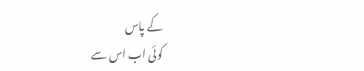کے پاس
کوئی اب اس سے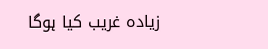زیادہ غریب کیا ہوگا